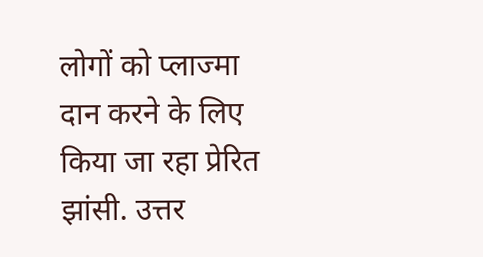लोगों को प्लाज्मा दान करने के लिए किया जा रहा प्रेरित
झांसी. उत्तर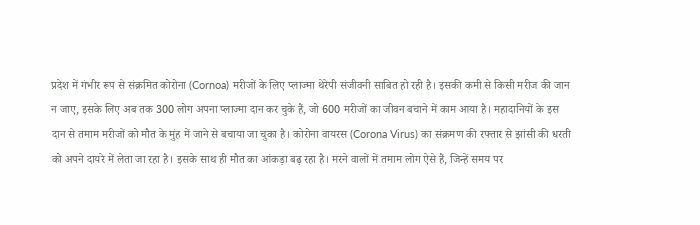प्रदेश में गंभीर रूप से संक्रमित कोरोना (Cornoa) मरीजों के लिए प्लाज्मा थेरेपी संजीवनी साबित हो रही है। इसकी कमी से किसी मरीज की जान न जाए, इसके लिए अब तक 300 लोग अपना प्लाज्मा दान कर चुके हैं, जो 600 मरीजों का जीवन बचाने में काम आया है। महादानियों के इस दान से तमाम मरीजों को मौत के मुंह में जाने से बचाया जा चुका है। कोरोना वायरस (Corona Virus) का संक्रमण की रफ्तार से झांसी की धरती को अपने दायरे में लेता जा रहा है। इसके साथ ही मौत का आंकड़ा बढ़ रहा है। मरने वालों में तमाम लोग ऐसे हैं, जिन्हें समय पर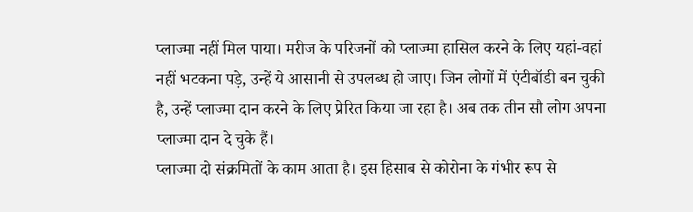प्लाज्मा नहीं मिल पाया। मरीज के परिजनों को प्लाज्मा हासिल करने के लिए यहां-वहां नहीं भटकना पड़े, उन्हें ये आसानी से उपलब्ध हो जाए। जिन लोगों में एंटीबॉडी बन चुकी है, उन्हें प्लाज्मा दान करने के लिए प्रेरित किया जा रहा है। अब तक तीन सौ लोग अपना प्लाज्मा दान दे चुके हैं।
प्लाज्मा दो संक्रमितों के काम आता है। इस हिसाब से कोरोना के गंभीर रूप से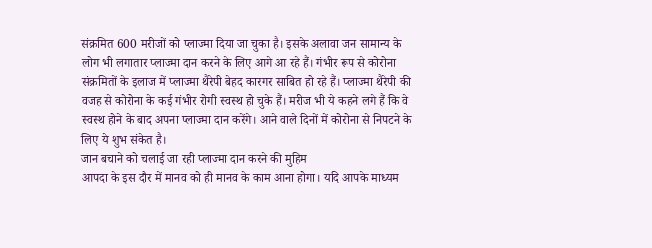संक्रमित 600 मरीजों को प्लाज्मा दिया जा चुका है। इसके अलावा जन सामान्य के लोग भी लगातार प्लाज्मा दान करने के लिए आगे आ रहे हैं। गंभीर रूप से कोरोना संक्रमितों के इलाज में प्लाज्मा थैरेपी बेहद कारगर साबित हो रहे हैं। प्लाज्मा थैरेपी की वजह से कोरोना के कई गंभीर रोगी स्वस्थ हो चुके हैं। मरीज भी ये कहने लगे हैं कि वे स्वस्थ होने के बाद अपना प्लाज्मा दान करेंगे। आने वाले दिनों में कोरोना से निपटने के लिए ये शुभ संकेत है।
जान बचाने को चलाई जा रही प्लाज्मा दान करने की मुहिम
आपदा के इस दौर में मानव को ही मानव के काम आना होगा। यदि आपके माध्यम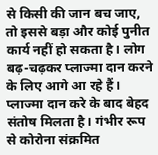से किसी की जान बच जाए, तो इससे बड़ा और कोई पुनीत कार्य नहीं हो सकता है। लोग बढ़-चढ़कर प्लाज्मा दान करने के लिए आगे आ रहे हैं। प्लाज्मा दान करे के बाद बेहद संतोष मिलता है। गंभीर रूप से कोरोना संक्रमित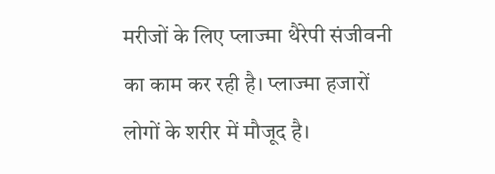मरीजों के लिए प्लाज्मा थैरेपी संजीवनी का काम कर रही है। प्लाज्मा हजारों लोगों के शरीर में मौजूद है।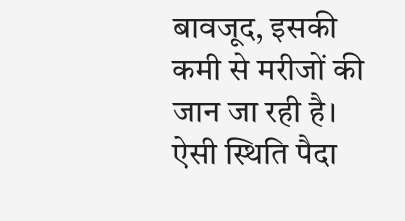बावजूद, इसकी कमी से मरीजों की जान जा रही है। ऐसी स्थिति पैदा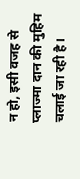न हो, इसी वजह से प्लाज्मा दान की मुहिम चलाई जा रही है।